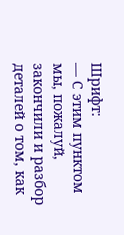Шрифт:
— С этим пунктом мы, пожалуй, закончили и разбор деталей о том, как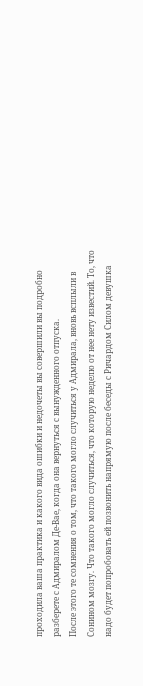проходила ваша практика и какого вида ошибки и недочеты вы совершили вы подробно разберете с Адмиралом Де-Вае, когда она вернуться с вынужденного отпуска.
После этого те сомнения о том, что такого могло случиться у Адмирала, вновь всплыли в Сонином мозгу. Что такого могло случиться, что которую неделю от нее нету известий. То, что надо будет попробовать ей позвонить напрямую после беседы с Ричардом Силом девушка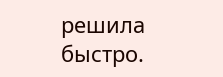решила быстро.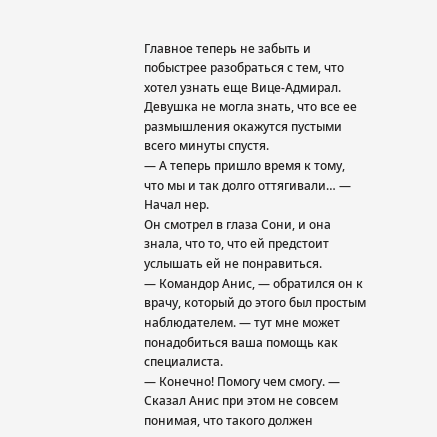Главное теперь не забыть и побыстрее разобраться с тем, что хотел узнать еще Вице-Адмирал.
Девушка не могла знать, что все ее размышления окажутся пустыми всего минуты спустя.
— А теперь пришло время к тому, что мы и так долго оттягивали… — Начал нер.
Он смотрел в глаза Сони, и она знала, что то, что ей предстоит услышать ей не понравиться.
— Командор Анис, — обратился он к врачу, который до этого был простым наблюдателем. — тут мне может понадобиться ваша помощь как специалиста.
— Конечно! Помогу чем смогу. — Сказал Анис при этом не совсем понимая, что такого должен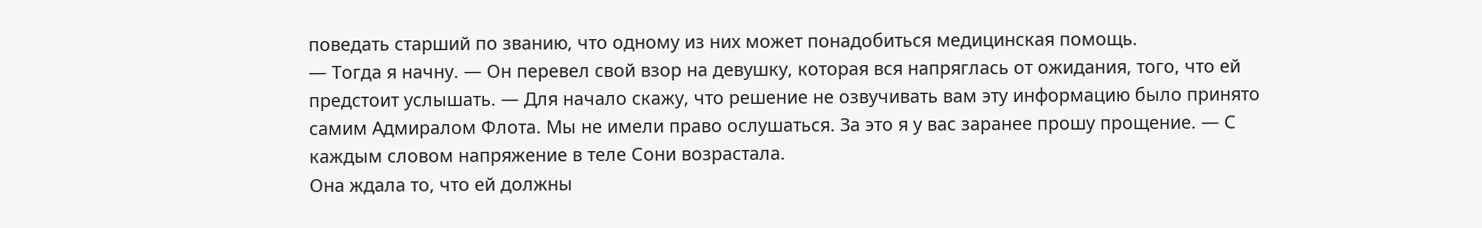поведать старший по званию, что одному из них может понадобиться медицинская помощь.
— Тогда я начну. — Он перевел свой взор на девушку, которая вся напряглась от ожидания, того, что ей предстоит услышать. — Для начало скажу, что решение не озвучивать вам эту информацию было принято самим Адмиралом Флота. Мы не имели право ослушаться. За это я у вас заранее прошу прощение. — С каждым словом напряжение в теле Сони возрастала.
Она ждала то, что ей должны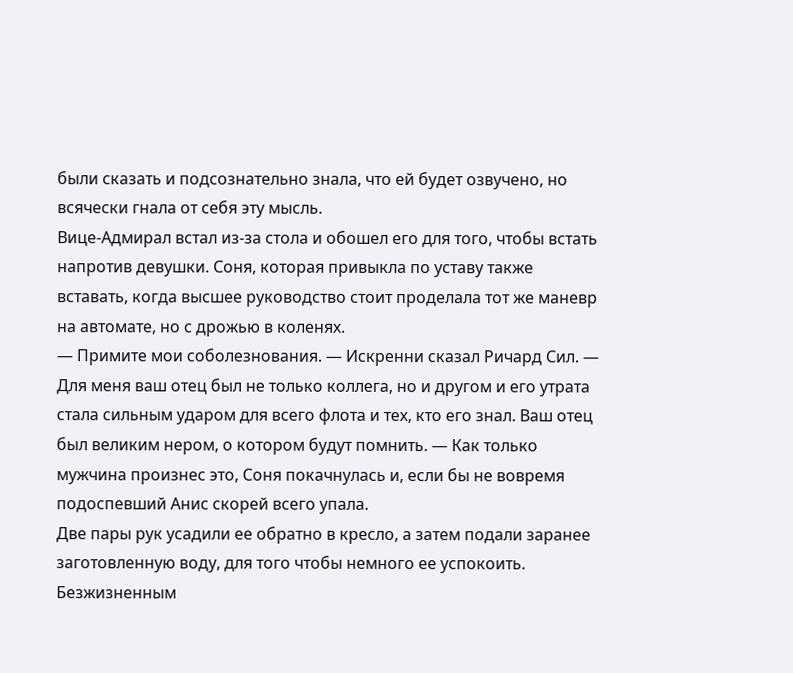были сказать и подсознательно знала, что ей будет озвучено, но всячески гнала от себя эту мысль.
Вице-Адмирал встал из-за стола и обошел его для того, чтобы встать напротив девушки. Соня, которая привыкла по уставу также вставать, когда высшее руководство стоит проделала тот же маневр на автомате, но с дрожью в коленях.
— Примите мои соболезнования. — Искренни сказал Ричард Сил. — Для меня ваш отец был не только коллега, но и другом и его утрата стала сильным ударом для всего флота и тех, кто его знал. Ваш отец был великим нером, о котором будут помнить. — Как только мужчина произнес это, Соня покачнулась и, если бы не вовремя подоспевший Анис скорей всего упала.
Две пары рук усадили ее обратно в кресло, а затем подали заранее заготовленную воду, для того чтобы немного ее успокоить.
Безжизненным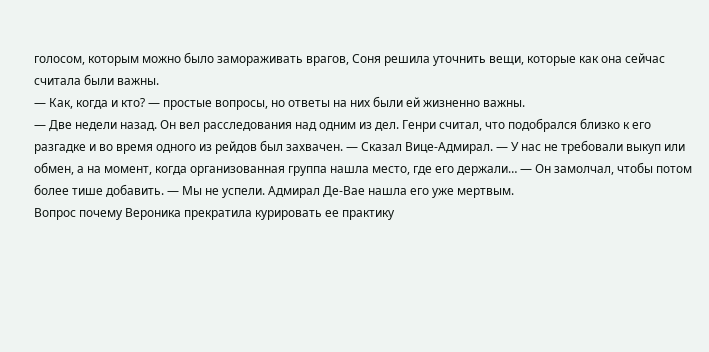голосом, которым можно было замораживать врагов, Соня решила уточнить вещи, которые как она сейчас считала были важны.
— Как, когда и кто? — простые вопросы, но ответы на них были ей жизненно важны.
— Две недели назад. Он вел расследования над одним из дел. Генри считал, что подобрался близко к его разгадке и во время одного из рейдов был захвачен. — Сказал Вице-Адмирал. — У нас не требовали выкуп или обмен, а на момент, когда организованная группа нашла место, где его держали… — Он замолчал, чтобы потом более тише добавить. — Мы не успели. Адмирал Де-Вае нашла его уже мертвым.
Вопрос почему Вероника прекратила курировать ее практику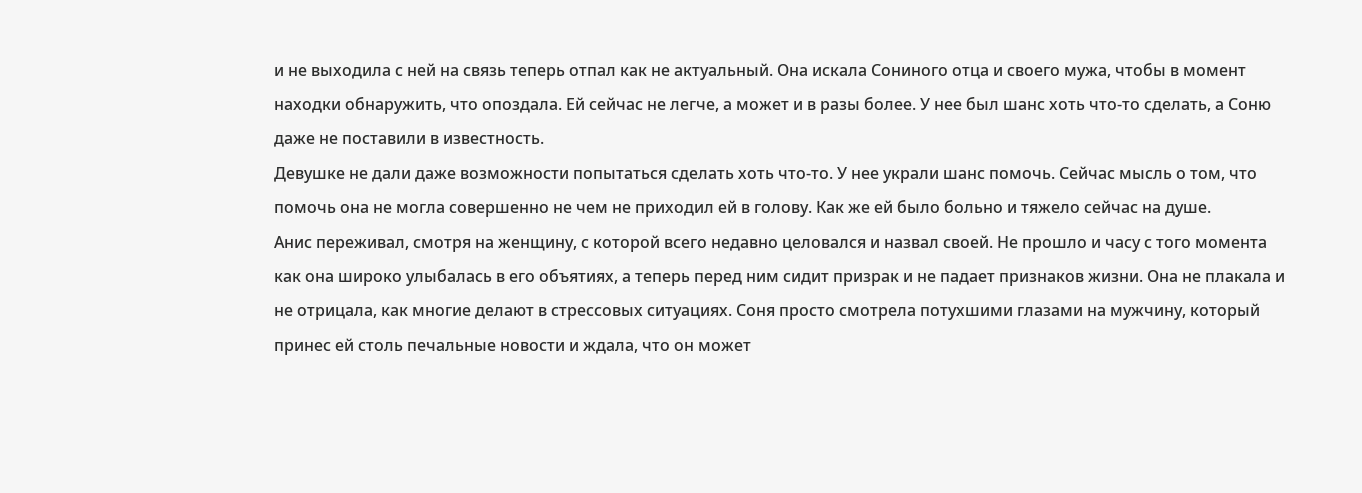и не выходила с ней на связь теперь отпал как не актуальный. Она искала Сониного отца и своего мужа, чтобы в момент находки обнаружить, что опоздала. Ей сейчас не легче, а может и в разы более. У нее был шанс хоть что-то сделать, а Соню даже не поставили в известность.
Девушке не дали даже возможности попытаться сделать хоть что-то. У нее украли шанс помочь. Сейчас мысль о том, что помочь она не могла совершенно не чем не приходил ей в голову. Как же ей было больно и тяжело сейчас на душе.
Анис переживал, смотря на женщину, с которой всего недавно целовался и назвал своей. Не прошло и часу с того момента как она широко улыбалась в его объятиях, а теперь перед ним сидит призрак и не падает признаков жизни. Она не плакала и не отрицала, как многие делают в стрессовых ситуациях. Соня просто смотрела потухшими глазами на мужчину, который принес ей столь печальные новости и ждала, что он может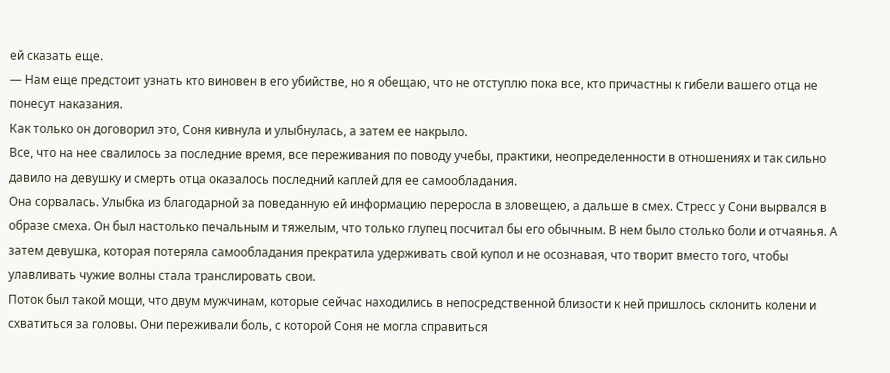ей сказать еще.
— Нам еще предстоит узнать кто виновен в его убийстве, но я обещаю, что не отступлю пока все, кто причастны к гибели вашего отца не понесут наказания.
Как только он договорил это, Соня кивнула и улыбнулась, а затем ее накрыло.
Все, что на нее свалилось за последние время, все переживания по поводу учебы, практики, неопределенности в отношениях и так сильно давило на девушку и смерть отца оказалось последний каплей для ее самообладания.
Она сорвалась. Улыбка из благодарной за поведанную ей информацию переросла в зловещею, а дальше в смех. Стресс у Сони вырвался в образе смеха. Он был настолько печальным и тяжелым, что только глупец посчитал бы его обычным. В нем было столько боли и отчаянья. А затем девушка, которая потеряла самообладания прекратила удерживать свой купол и не осознавая, что творит вместо того, чтобы улавливать чужие волны стала транслировать свои.
Поток был такой мощи, что двум мужчинам, которые сейчас находились в непосредственной близости к ней пришлось склонить колени и схватиться за головы. Они переживали боль, с которой Соня не могла справиться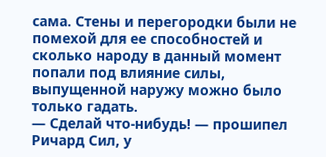сама. Стены и перегородки были не помехой для ее способностей и сколько народу в данный момент попали под влияние силы, выпущенной наружу можно было только гадать.
— Сделай что-нибудь! — прошипел Ричард Сил, у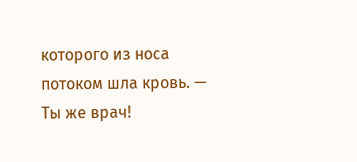которого из носа потоком шла кровь. — Ты же врач!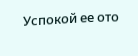Успокой ее ото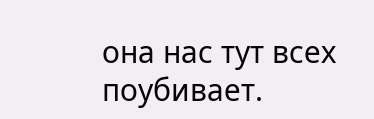она нас тут всех поубивает.